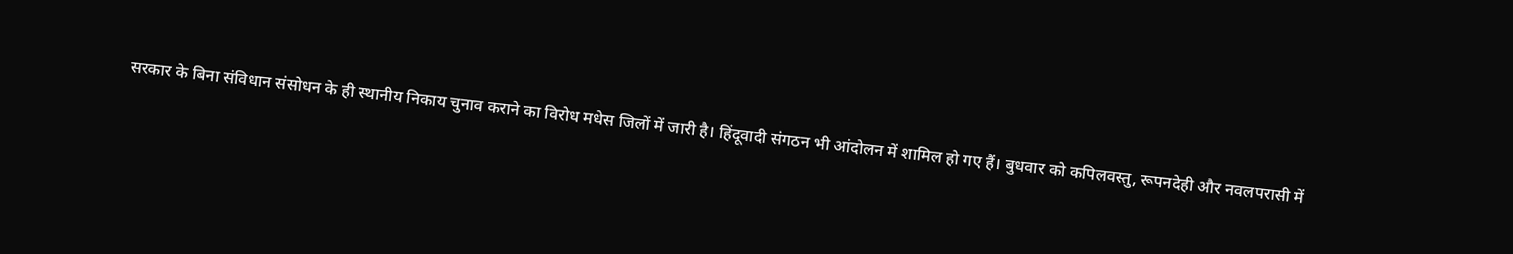सरकार के बिना संविधान संसोधन के ही स्थानीय निकाय चुनाव कराने का विरोध मधेस जिलों में जारी है। हिंदूवादी संगठन भी आंदोलन में शामिल हो गए हैं। बुधवार को कपिलवस्तु, रूपनदेही और नवलपरासी में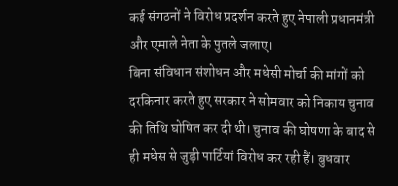कई संगठनों ने विरोध प्रदर्शन करते हुए नेपाली प्रधानमंत्री और एमाले नेता के पुतले जलाए।
बिना संविधान संशोधन और मधेसी मोर्चा की मांगों को दरकिनार करते हुए सरकार ने सोमवार को निकाय चुनाव की तिथि घोषित कर दी थी। चुनाव की घोषणा के बाद से ही मधेस से जुड़ी पार्टियां विरोध कर रही हैं। बुधवार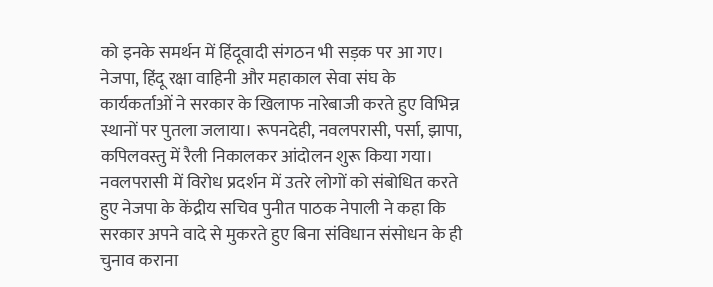को इनके समर्थन में हिंदूवादी संगठन भी सड़क पर आ गए। नेजपा, हिंदू रक्षा वाहिनी और महाकाल सेवा संघ के कार्यकर्ताओं ने सरकार के खिलाफ नारेबाजी करते हुए विभिन्न स्थानों पर पुतला जलाया। रूपनदेही, नवलपरासी, पर्सा, झापा, कपिलवस्तु में रैली निकालकर आंदोलन शुरू किया गया।
नवलपरासी में विरोध प्रदर्शन में उतरे लोगों को संबोधित करते हुए नेजपा के केंद्रीय सचिव पुनीत पाठक नेपाली ने कहा कि सरकार अपने वादे से मुकरते हुए बिना संविधान संसोधन के ही चुनाव कराना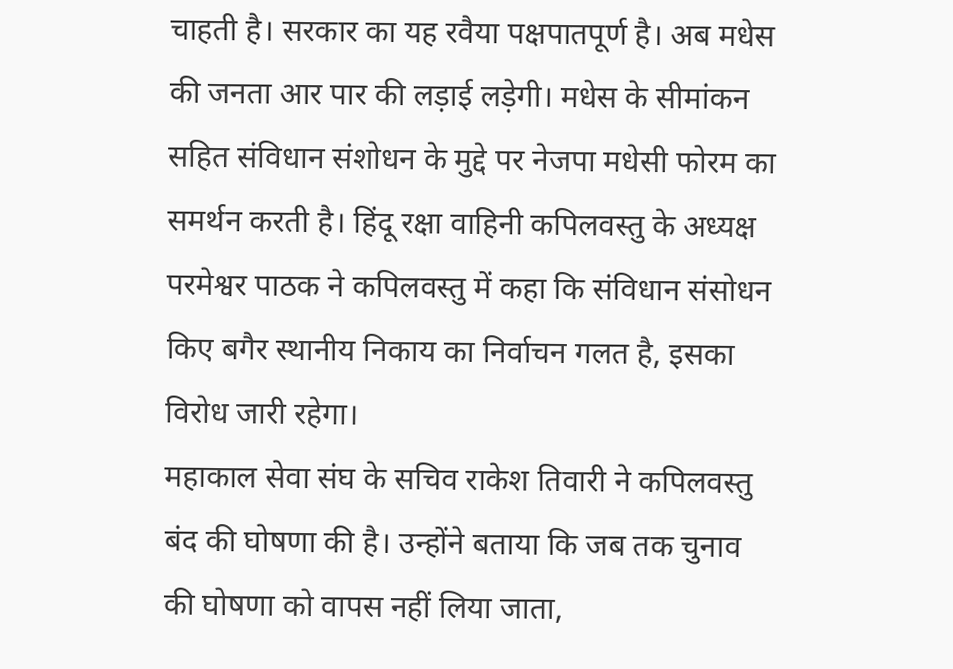चाहती है। सरकार का यह रवैया पक्षपातपूर्ण है। अब मधेस की जनता आर पार की लड़ाई लड़ेगी। मधेस के सीमांकन सहित संविधान संशोधन के मुद्दे पर नेजपा मधेसी फोरम का समर्थन करती है। हिंदू रक्षा वाहिनी कपिलवस्तु के अध्यक्ष परमेश्वर पाठक ने कपिलवस्तु में कहा कि संविधान संसोधन किए बगैर स्थानीय निकाय का निर्वाचन गलत है, इसका विरोध जारी रहेगा।
महाकाल सेवा संघ के सचिव राकेश तिवारी ने कपिलवस्तु बंद की घोषणा की है। उन्होंने बताया कि जब तक चुनाव की घोषणा को वापस नहीं लिया जाता,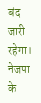बंद जारी रहेगा। नेजपा के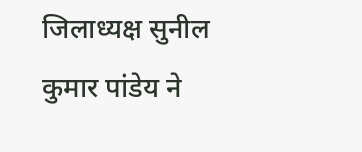जिलाध्यक्ष सुनील कुमार पांडेय ने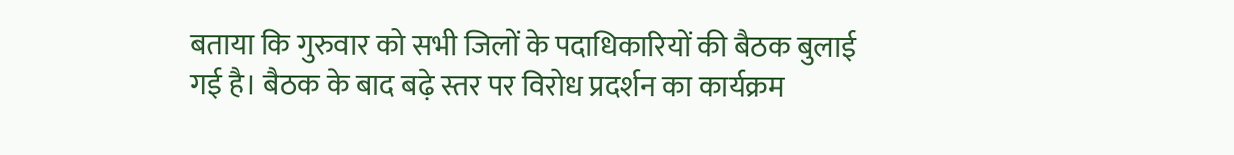बताया कि गुरुवार को सभी जिलों के पदाधिकारियों की बैठक बुलाई गई है। बैठक के बाद बढ़े स्तर पर विरोध प्रदर्शन का कार्यक्रम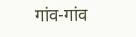गांव-गांव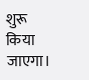शुरू किया जाएगा।